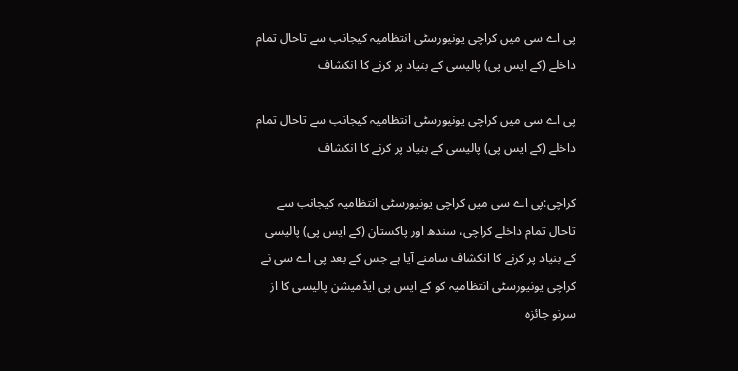پی اے سی میں کراچی یونیورسٹی انتظامیہ کیجانب سے تاحال تمام داخلے (کے ایس پی) پالیسی کے بنیاد پر کرنے کا انکشاف

پی اے سی میں کراچی یونیورسٹی انتظامیہ کیجانب سے تاحال تمام داخلے (کے ایس پی) پالیسی کے بنیاد پر کرنے کا انکشاف

کراچی:پی اے سی میں کراچی یونیورسٹی انتظامیہ کیجانب سے تاحال تمام داخلے کراچی، سندھ اور پاکستان (کے ایس پی) پالیسی کے بنیاد پر کرنے کا انکشاف سامنے آیا ہے جس کے بعد پی اے سی نے کراچی یونیورسٹی انتظامیہ کو کے ایس پی ایڈمیشن پالیسی کا از سرنو جائزہ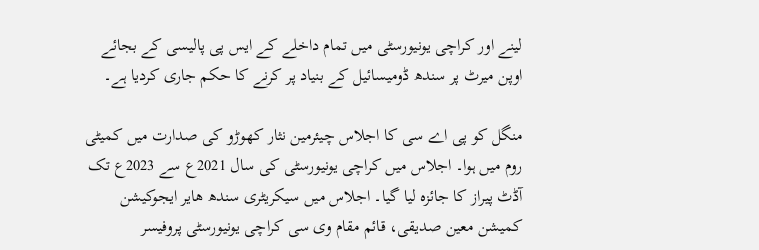لینے اور کراچی یونیورسٹی میں تمام داخلے کے ایس پی پالیسی کے بجائے اوپن میرٹ پر سندھ ڈومیسائیل کے بنیاد پر کرنے کا حکم جاری کردیا ہے۔

منگل کو پی اے سی کا اجلاس چیئرمین نثار کھوڑو کی صدارت میں کمیٹی روم میں ہوا۔ اجلاس میں کراچی یونیورسٹی کی سال 2021ع سے 2023ع تک آڈٹ پیراز کا جائزہ لیا گیا۔ اجلاس میں سیکریٹری سندھ ھایر ایجوکیشن کمیشن معین صدیقی، قائم مقام وی سی کراچی یونیورسٹی پروفیسر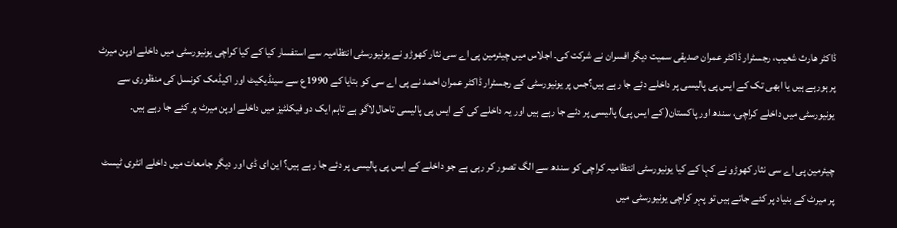ڈاکٹر ھارث شعیب، رجسٹرار ڈاکٹر عمران صدیقی سمیت دیگر افسران نے شرکت کی۔ اجلاس میں چیئرمین پی اے سی نثار کھوڑو نے یونیورسٹی انتظامیہ سے استفسار کیا کے کیا کراچی یونیورسٹی میں داخلے اوپن میرٹ پر ہورہے ہیں یا ابھی تک کے ایس پی پالیسی پر داخلے دئے جا رہے ہیں؟جس پر یونیورسٹی کے رجسٹرار ڈاکٹر عمران احمد نے پی اے سی کو بتایا کے 1990ع سے سینڈیکیٹ اور اکیڈمک کونسل کی منظوری سے یونیورسٹی میں داخلے کراچی، سندھ اور پاکستان( کے ایس پی) پالیسی پر دئے جا رہے ہیں اور یہ داخلے کی کے ایس پی پالیسی تاحال لاگو ہے تاہم ایک دو فیکلٹیز میں داخلے اوپن میرٹ پر کئے جا رہے ہیں۔

چیئرمین پی اے سی نثار کھوڑو نے کہا کے کیا یونیورسٹی انتظامیہ کراچی کو سندھ سے الگ تصور کر رہی ہے جو داخلے کے ایس پی پالیسی پر دئے جا رہے ہیں؟ این ای ڈی اور دیگر جامعات میں داخلے انٹری ٹیسٹ پر میرٹ کے بنیاد پر کئے جاتے ہیں تو پہر کراچی یونیورسٹی میں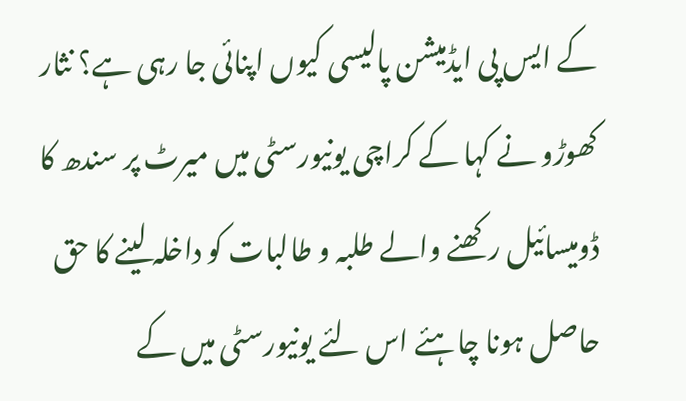کے ایس پی ایڈمیشن پالیسی کیوں اپنائی جا رہی ہے؟ نثار کھوڑو نے کہا کے کراچی یونیورسٹی میں میرٹ پر سندھ کا ڈومیسائیل رکھنے والے طلبہ و طالبات کو داخلہ لینے کا حق حاصل ہونا چاہئے اس لئے یونیورسٹی میں کے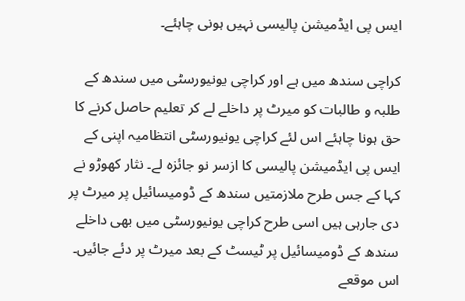ایس پی ایڈمیشن پالیسی نہیں ہونی چاہئے۔

کراچی سندھ میں ہے اور کراچی یونیورسٹی میں سندھ کے طلبہ و طالبات کو میرٹ پر داخلے لے کر تعلیم حاصل کرنے کا حق ہونا چاہئے اس لئے کراچی یونیورسٹی انتظامیہ اپنی کے ایس پی ایڈمیشن پالیسی کا ازسر نو جائزہ لے۔ نثار کھوڑو نے کہا کے جس طرح ملازمتیں سندھ کے ڈومیسائیل پر میرٹ پر دی جارہی ہیں اسی طرح کراچی یونیورسٹی میں بھی داخلے سندھ کے ڈومیسائیل پر ٹیسٹ کے بعد میرٹ پر دئے جائیں۔ اس موقعے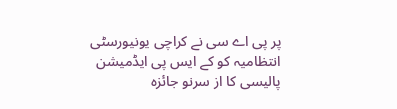پر پی اے سی نے کراچی یونیورسٹی انتظامیہ کو کے ایس پی ایڈمیشن پالیسی کا از سرنو جائزہ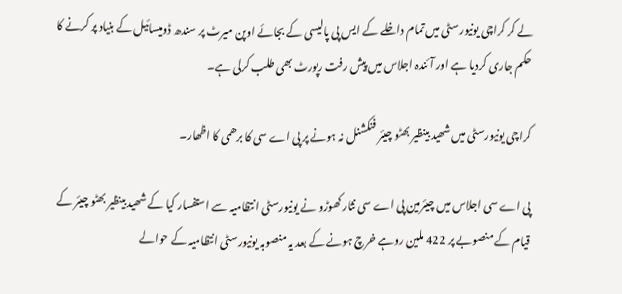لے کر کراچی یونیورسٹی میں تمام داخلے کے ایس پی پالیسی کے بجائے اوپن میرٹ پر سندھ ڈومیسائیل کے بنیاد پر کرنے کا حکم جاری کردیا ہے اور آئندہ اجلاس میں پیش رفت رپورٹ بھی طلب کرلی ہے۔

کراچی یونیورسٹی میں شھید بینظیر بھٹو چیئر فنکشنل نہ ہونے پر پی اے سی کا برھمی کا اظھار۔

پی اے سی اجلاس میں چیئرمین پی اے سی نثار کھوڑو نے یونیورسٹی انتظامیہ سے استفسار کیا کے شھید بینظیر بھٹو چیئر کے قیام کے منصوبے پر 422 ملین روہے خرچ ہونے کے بعد یہ منصوبہ یونیورسٹی انتظامیہ کے حوالے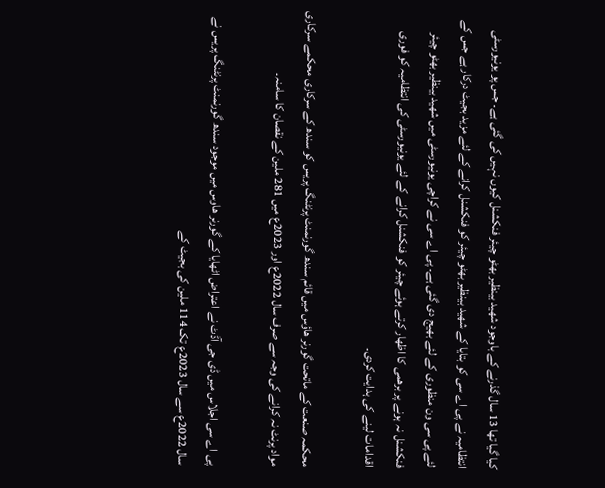کیا گیا تھا 13 سال گذرنے کے باوجود شھید بینظیر بھٹو چیئر فنکشنل کیوں نہیں کی گئی ہے۔ جس پو یونیورسٹی انتظامیہ نے پی اے سی کو بتایا کے شھید بینظیر بھٹو چیئر کو فنکشنل کرانے کے لئے مزید بجیٹ درکار ہے جس کے لئے پی سی ون منظوری کے لئے بھیج دی گئی ہے۔ پی اے سی نے کراچی یونیورسٹی میں شھید بینظیر بھٹو چیئر فنکشنل نہ ہونے پر برھمی کا اظھار کرتے ہوئے چیئر کو فنکشنل کرانے کے لئے یونیورسٹی کی انتظامیہ کو فوری اقدامات لینے کی ہدایت کردی۔

محکمہ صنعت کے ماتحت گورنر ھاؤس میں قائم سندھ گورنمنٹ پرنٹنگ پریس کو سندھ کے سرکاری محکمے سرکاری مواد پرنٹ نہ کرانے کی وجہ سے صرف سال 2022ع اور 2023ع میں 281 ملین کے نقصان کا سامنہ۔

پی اے سی اجلاس میں ڈی جی آڈٹ نے اعتراض اٹھایا کے گورنر ھاوس میں موجود سندھ گورنمنٹ پرنٹنگ پریس نے سال 2022ع سے سال 2023ع تک 114 ملین کی بجیٹ کے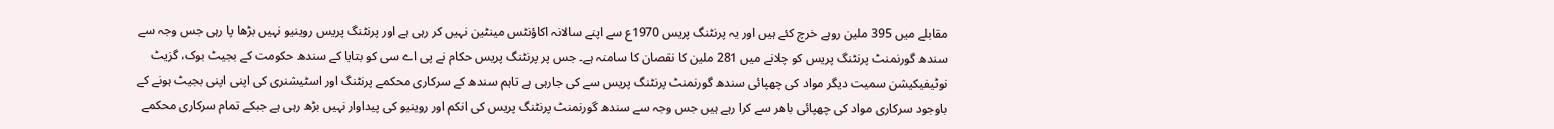مقابلے میں 395 ملین روہے خرچ کئے ہیں اور یہ پرنٹنگ پریس 1970ع سے اپنے سالانہ اکاؤنٹس مینٹین نہیں کر رہی ہے اور پرنٹنگ پریس روینیو نہیں بڑھا پا رہی جس وجہ سے سندھ گورنمنٹ پرنٹنگ پریس کو چلانے میں 281 ملین کا نقصان کا سامنہ ہے۔ جس پر پرنٹنگ پریس حکام نے پی اے سی کو بتایا کے سندھ حکومت کے بجیٹ بوک، گزیٹ نوٹیفیکیشن سمیت دیگر مواد کی چھپائی سندھ گورنمنٹ پرنٹنگ پریس سے کی جارہی ہے تاہم سندھ کے سرکاری محکمے پرنٹنگ اور اسٹیشنری کی اپنی اپنی بجیٹ ہونے کے باوجود سرکاری مواد کی چھپائی باھر سے کرا رہے ہیں جس وجہ سے سندھ گورنمنٹ پرنٹنگ پریس کی انکم اور روینیو کی پیداوار نہیں بڑھ رہی ہے جبکے تمام سرکاری محکمے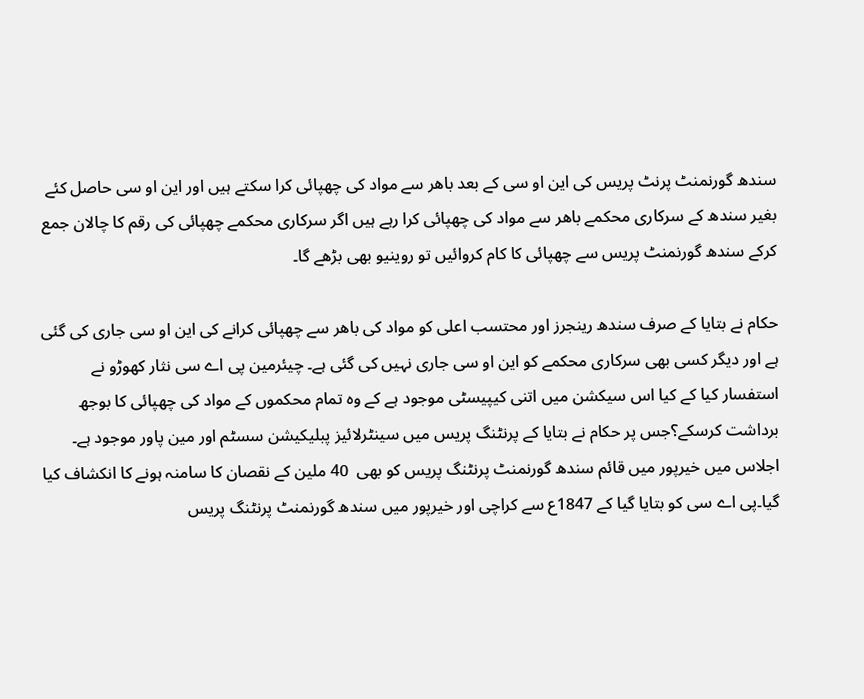سندھ گورنمنٹ پرنٹ پریس کی این او سی کے بعد باھر سے مواد کی چھپائی کرا سکتے ہیں اور این او سی حاصل کئے بغیر سندھ کے سرکاری محکمے باھر سے مواد کی چھپائی کرا رہے ہیں اگر سرکاری محکمے چھپائی کی رقم کا چالان جمع کرکے سندھ گورنمنٹ پریس سے چھپائی کا کام کروائیں تو روینیو بھی بڑھے گا۔

حکام نے بتایا کے صرف سندھ رینجرز اور محتسب اعلی کو مواد کی باھر سے چھپائی کرانے کی این او سی جاری کی گئی ہے اور دیگر کسی بھی سرکاری محکمے کو این او سی جاری نہیں کی گئی ہے۔ چیئرمین پی اے سی نثار کھوڑو نے استفسار کیا کے کیا اس سیکشن میں اتنی کیپیسٹی موجود ہے کے وہ تمام محکموں کے مواد کی چھپائی کا بوجھ برداشت کرسکے؟جس پر حکام نے بتایا کے پرنٹنگ پریس میں سینٹرلائیز پبلیکیشن سسٹم اور مین پاور موجود ہے۔ اجلاس میں خیرپور میں قائم سندھ گورنمنٹ پرنٹنگ پریس کو بھی  40 ملین کے نقصان کا سامنہ ہونے کا انکشاف کیا گیا۔پی اے سی کو بتایا گیا کے 1847ع سے کراچی اور خیرپور میں سندھ گورنمنٹ پرنٹنگ پریس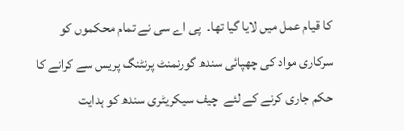کا قیام عمل میں لایا گیا تھا۔  پی اے سی نے تمام محکموں کو سرکاری مواد کی چھپائی سندھ گورنمنٹ پرنٹنگ پریس سے کرانے کا حکم جاری کرنے کے لئے  چیف سیکریٹری سندھ کو ہدایت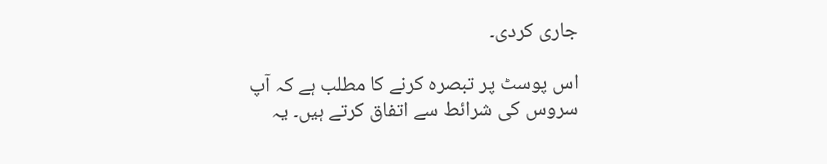جاری کردی۔

اس پوسٹ پر تبصرہ کرنے کا مطلب ہے کہ آپ سروس کی شرائط سے اتفاق کرتے ہیں۔ یہ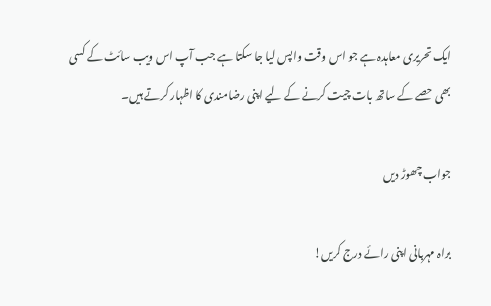ایک تحریری معاہدہ ہے جو اس وقت واپس لیا جا سکتا ہے جب آپ اس ویب سائٹ کے کسی بھی حصے کے ساتھ بات چیت کرنے کے لیے اپنی رضامندی کا اظہار کرتے ہیں۔

جواب چھوڑ دیں

براہ مہربانی اپنی رائے درج کریں!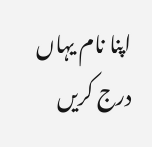اپنا نام یہاں درج کریں